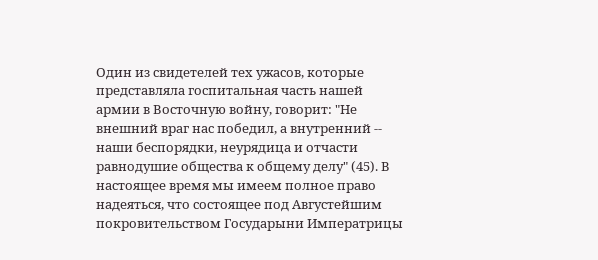Один из свидетелей тех ужасов, которые представляла госпитальная часть нашей армии в Восточную войну, говорит: "Не внешний враг нас победил, а внутренний -- наши беспорядки, неурядица и отчасти равнодушие общества к общему делу" (45). В настоящее время мы имеем полное право надеяться, что состоящее под Августейшим покровительством Государыни Императрицы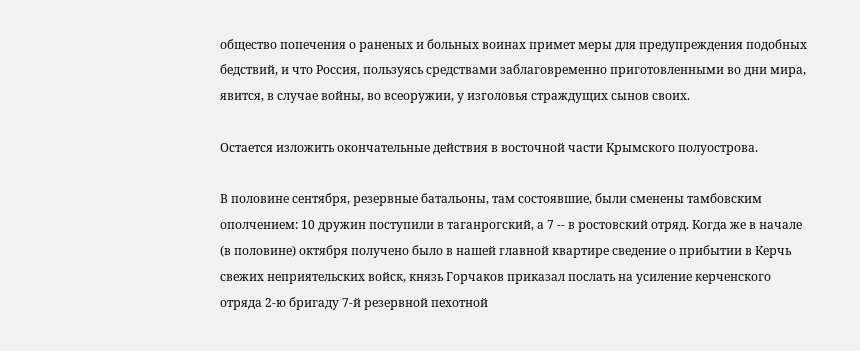общество попечения о раненых и больных воинах примет меры для предупреждения подобных бедствий, и что Россия, пользуясь средствами заблаговременно приготовленными во дни мира, явится, в случае войны, во всеоружии, у изголовья страждущих сынов своих.

Остается изложить окончательные действия в восточной части Крымского полуострова.

В половине сентября, резервные батальоны, там состоявшие, были сменены тамбовским ополчением: 10 дружин поступили в таганрогский, а 7 -- в ростовский отряд. Когда же в начале (в половине) октября получено было в нашей главной квартире сведение о прибытии в Керчь свежих неприятельских войск, князь Горчаков приказал послать на усиление керченского отряда 2-ю бригаду 7-й резервной пехотной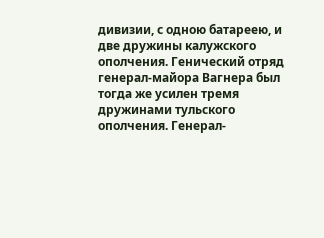дивизии, с одною батареею, и две дружины калужского ополчения. Генический отряд генерал-майора Вагнера был тогда же усилен тремя дружинами тульского ополчения. Генерал-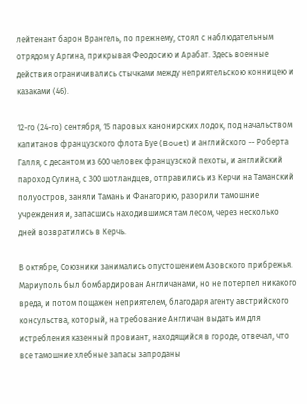лейтенант барон Врангель, по прежнему, стоял с наблюдательным отрядом у Аргина, прикрывая Феодосию и Арабат. Здесь военные действия ограничивались стычками между неприятельскою конницею и казаками (46).

12-го (24-го) сентября, 15 паровых канонирских лодок, под начальством капитанов французского флота Буе (Bouet) и английского -- Роберта Галля, с десантом из 600 человек французской пехоты, и английский пароход Сулина, с 300 шотландцев, отправились из Керчи на Таманский полуостров, заняли Тамань и Фанагорию, разорили тамошние учреждения и, запасшись находившимся там лесом, через несколько дней возвратились в Керчь.

В октябре, Союзники занимались опустошением Азовского прибрежья. Мариуполь был бомбардирован Англичанами, но не потерпел никакого вреда, и потом пощажен неприятелем, благодаря агенту австрийского консульства, который, на требование Англичан выдать им для истребления казенный провиант, находящийся в городе, отвечал, что все тамошние хлебные запасы запроданы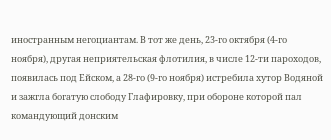иностранным негоциантам. В тот же день, 23-го октября (4-го ноября), другая неприятельская флотилия, в числе 12-ти пароходов, появилась под Ейском, а 28-го (9-го ноября) истребила хутор Водяной и зажгла богатую слободу Глафировку, при обороне которой пал командующий донским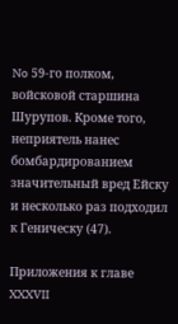No 59-го полком, войсковой старшина Шурупов. Кроме того, неприятель нанес бомбардированием значительный вред Ейску и несколько раз подходил к Геническу (47).

Приложения к главе XXXVII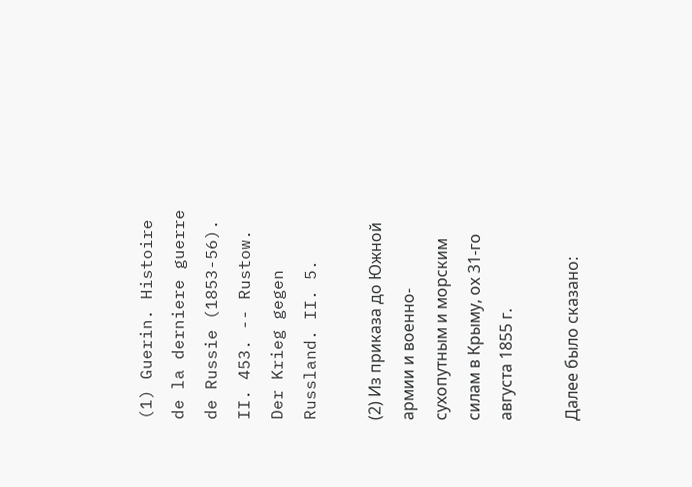(1) Guerin. Histoire de la derniere guerre de Russie (1853-56). II. 453. -- Rustow. Der Krieg gegen Russland. II. 5.

(2) Из приказа до Южной армии и военно-сухопутным и морским силам в Крыму, ох 31-го августа 1855 г.

Далее было сказано: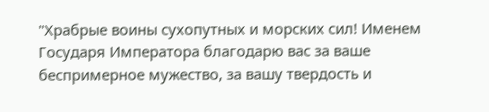"Храбрые воины сухопутных и морских сил! Именем Государя Императора благодарю вас за ваше беспримерное мужество, за вашу твердость и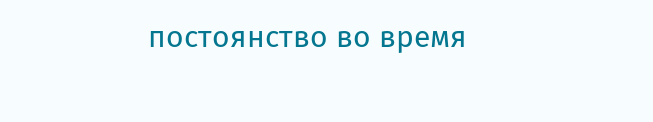постоянство во время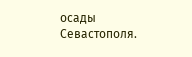осады Севастополя.